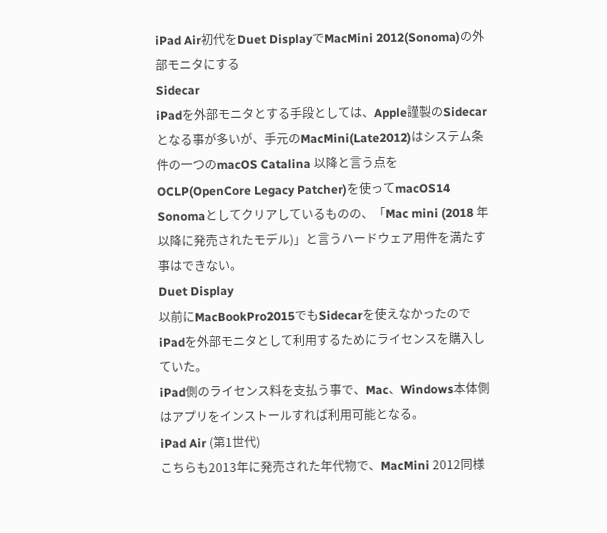iPad Air初代をDuet DisplayでMacMini 2012(Sonoma)の外部モニタにする
Sidecar
iPadを外部モニタとする手段としては、Apple謹製のSidecarとなる事が多いが、手元のMacMini(Late2012)はシステム条件の一つのmacOS Catalina 以降と言う点を OCLP(OpenCore Legacy Patcher)を使ってmacOS14 Sonomaとしてクリアしているものの、「Mac mini (2018 年以降に発売されたモデル)」と言うハードウェア用件を満たす事はできない。
Duet Display
以前にMacBookPro2015でもSidecarを使えなかったのでiPadを外部モニタとして利用するためにライセンスを購入していた。
iPad側のライセンス料を支払う事で、Mac、Windows本体側はアプリをインストールすれば利用可能となる。
iPad Air (第1世代)
こちらも2013年に発売された年代物で、MacMini 2012同様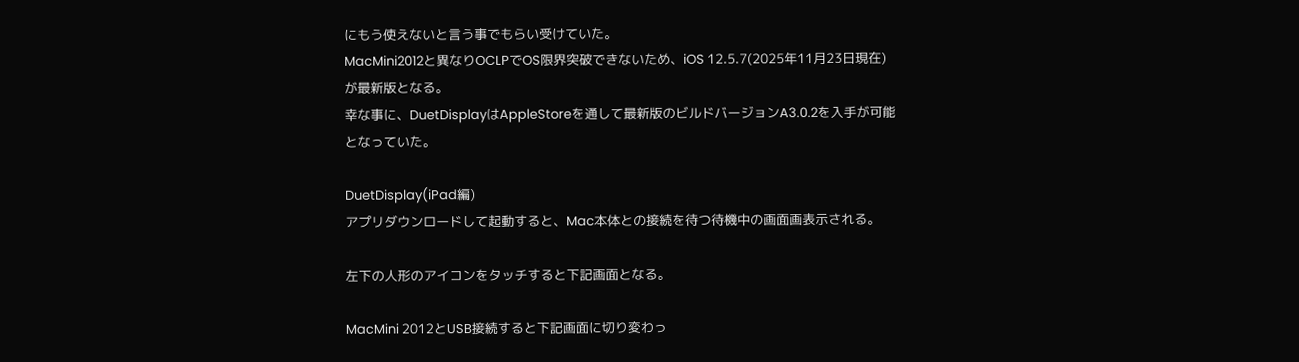にもう使えないと言う事でもらい受けていた。
MacMini2012と異なりOCLPでOS限界突破できないため、iOS 12.5.7(2025年11月23日現在)が最新版となる。
幸な事に、DuetDisplayはAppleStoreを通して最新版のビルドバージョンA3.0.2を入手が可能となっていた。

DuetDisplay(iPad編)
アプリダウンロードして起動すると、Mac本体との接続を待つ待機中の画面画表示される。

左下の人形のアイコンをタッチすると下記画面となる。

MacMini 2012とUSB接続すると下記画面に切り変わっ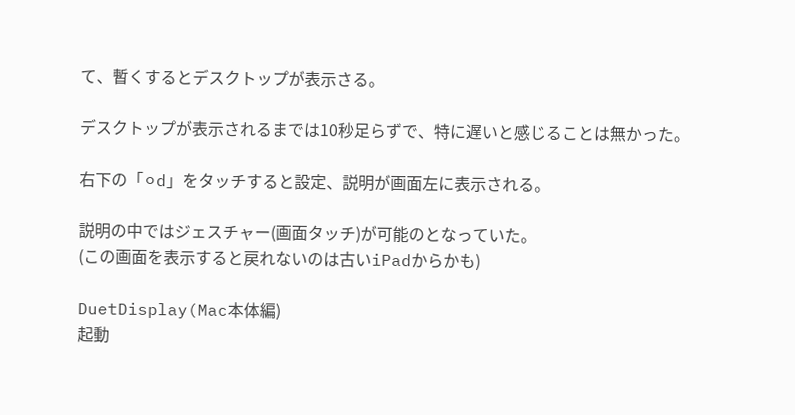て、暫くするとデスクトップが表示さる。

デスクトップが表示されるまでは10秒足らずで、特に遅いと感じることは無かった。

右下の「⚪d」をタッチすると設定、説明が画面左に表示される。

説明の中ではジェスチャー(画面タッチ)が可能のとなっていた。
(この画面を表示すると戻れないのは古いiPadからかも)

DuetDisplay(Mac本体編)
起動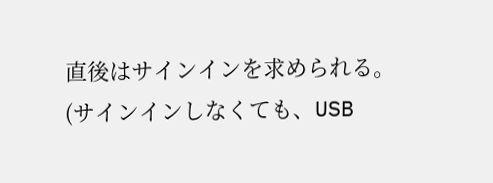直後はサインインを求められる。
(サインインしなくても、USB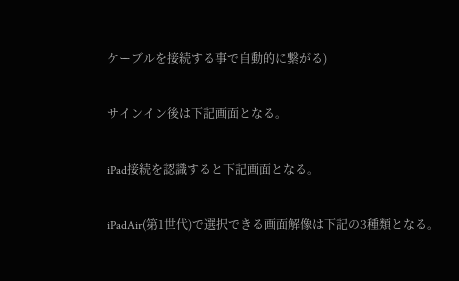ケーブルを接続する事で自動的に繋がる)

サインイン後は下記画面となる。

iPad接続を認識すると下記画面となる。

iPadAir(第1世代)で選択できる画面解像は下記の3種類となる。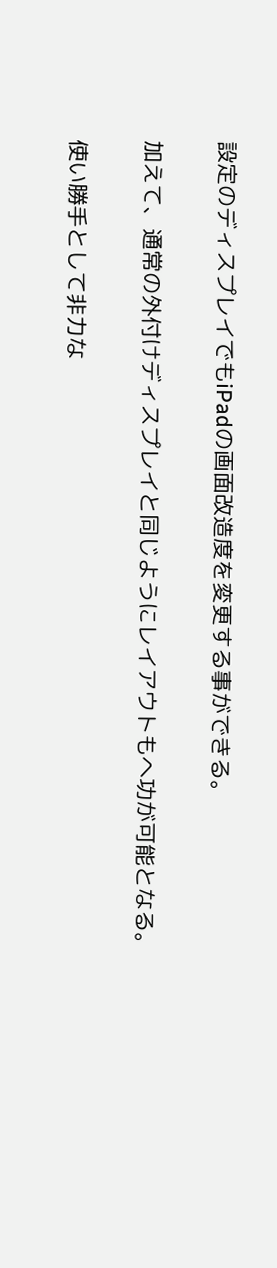設定のディスプレイでもiPadの画面改造度を変更する事ができる。

加えて、通常の外付けディスプレイと同じようにレイアウトもへ功が可能となる。

使い勝手として非力な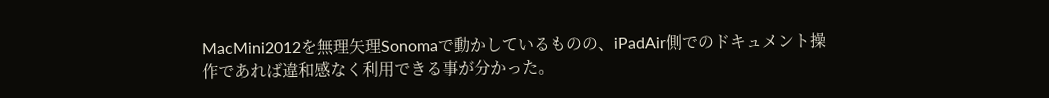MacMini2012を無理矢理Sonomaで動かしているものの、iPadAir側でのドキュメント操作であれば違和感なく利用できる事が分かった。